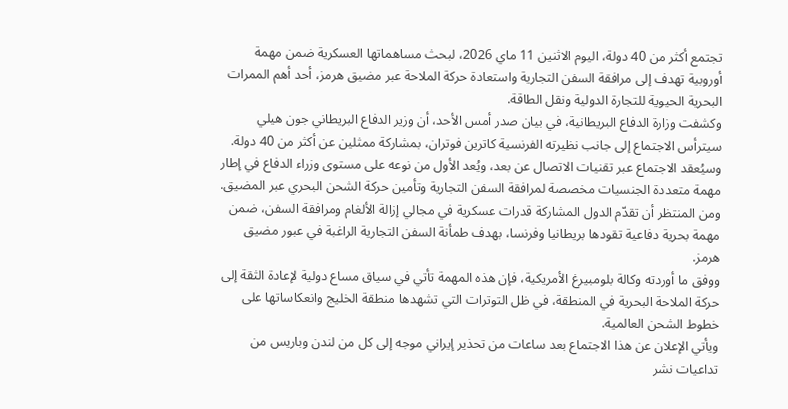تجتمع أكثر من 40 دولة، اليوم الاثنين 11 ماي 2026، لبحث مساهماتها العسكرية ضمن مهمة أوروبية تهدف إلى مرافقة السفن التجارية واستعادة حركة الملاحة عبر مضيق هرمز، أحد أهم الممرات البحرية الحيوية للتجارة الدولية ونقل الطاقة.
وكشفت وزارة الدفاع البريطانية، في بيان صدر أمس الأحد، أن وزير الدفاع البريطاني جون هيلي سيترأس الاجتماع إلى جانب نظيرته الفرنسية كاترين فوتران، بمشاركة ممثلين عن أكثر من 40 دولة.
وسيُعقد الاجتماع عبر تقنيات الاتصال عن بعد، ويُعد الأول من نوعه على مستوى وزراء الدفاع في إطار مهمة متعددة الجنسيات مخصصة لمرافقة السفن التجارية وتأمين حركة الشحن البحري عبر المضيق.
ومن المنتظر أن تقدّم الدول المشاركة قدرات عسكرية في مجالي إزالة الألغام ومرافقة السفن، ضمن مهمة بحرية دفاعية تقودها بريطانيا وفرنسا، بهدف طمأنة السفن التجارية الراغبة في عبور مضيق هرمز.
ووفق ما أوردته وكالة بلومبيرغ الأمريكية، فإن هذه المهمة تأتي في سياق مساع دولية لإعادة الثقة إلى حركة الملاحة البحرية في المنطقة، في ظل التوترات التي تشهدها منطقة الخليج وانعكاساتها على خطوط الشحن العالمية.
ويأتي الإعلان عن هذا الاجتماع بعد ساعات من تحذير إيراني موجه إلى كل من لندن وباريس من تداعيات نشر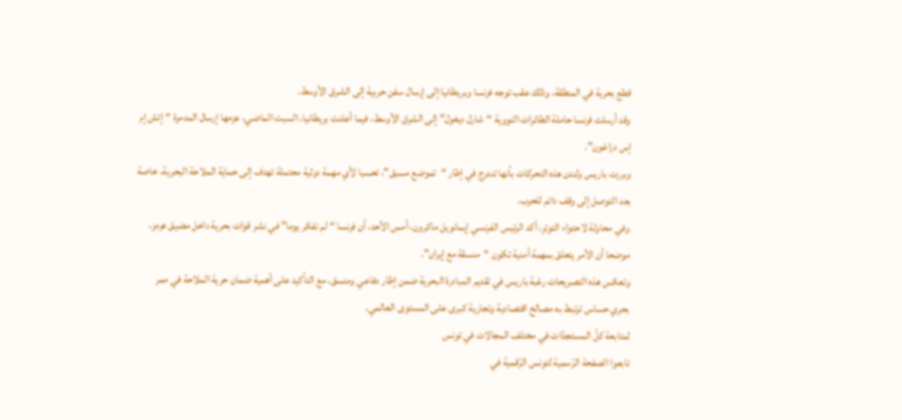قطع بحرية في المنطقة، وذلك عقب توجه فرنسا وبريطانيا إلى إرسال سفن حربية إلى الشرق الأوسط.
وقد أرسلت فرنسا حاملة الطائرات النووية “شارل ديغول” إلى الشرق الأوسط، فيما أعلنت بريطانيا، السبت الماضي، عزمها إرسال المدمرة “إتش إم إس دراغون”.
وبررت باريس ولندن هذه التحركات بأنها تندرج في إطار “تموضع مسبق”، تحسبا لأي مهمة دولية محتملة تهدف إلى حماية الملاحة البحرية، خاصة بعد التوصل إلى وقف دائم للحرب.
وفي محاولة لاحتواء التوتر، أكد الرئيس الفرنسي إيمانويل ماكرون، أمس الأحد، أن فرنسا “لم تفكر يوما” في نشر قوات بحرية داخل مضيق هرمز، موضحا أن الأمر يتعلق بمهمة أمنية تكون “منسقة مع إيران”.
وتعكس هذه التصريحات رغبة باريس في تقديم المبادرة البحرية ضمن إطار دفاعي ومنسق، مع التأكيد على أهمية ضمان حرية الملاحة في ممر بحري حساس ترتبط به مصالح اقتصادية وتجارية كبرى على المستوى العالمي.
لمتابعة كلّ المستجدّات في مختلف المجالات في تونس
تابعوا الصفحة الرّسمية لتونس الرّقمية في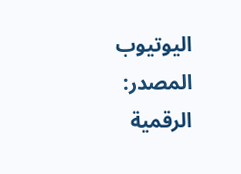اليوتيوب
المصدر:
الرقمية